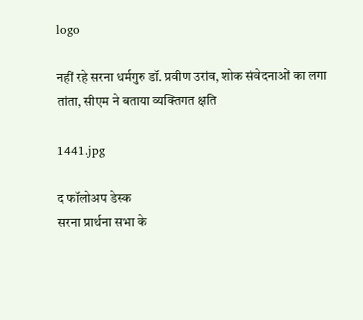logo

नहीं रहे सरना धर्मगुरु डॉ. प्रवीण उरांव, शोक संवेदनाओं का लगा तांता, सीएम ने बताया व्यक्तिगत क्षति

1441.jpg

द फॉलोअप डेस्क
सरना प्रार्थना सभा के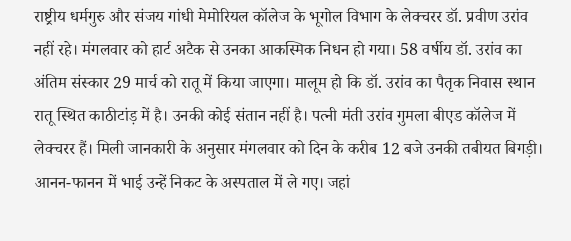राष्ट्रीय धर्मगुरु और संजय गांधी मेमोरियल कॉलेज के भूगोल विभाग के लेक्चरर डॉ. प्रवीण उरांव नहीं रहे। मंगलवार को हार्ट अटैक से उनका आकस्मिक निधन हो गया। 58 वर्षीय डॉ. उरांव का अंतिम संस्कार 29 मार्च को रातू में किया जाएगा। मालूम हो कि डॉ. उरांव का पैतृक निवास स्थान रातू स्थित काठीटांड़ में है। उनकी कोई संतान नहीं है। पत्नी मंती उरांव गुमला बीएड कॉलेज में लेक्चरर हैं। मिली जानकारी के अनुसार मंगलवार को दिन के करीब 12 बजे उनकी तबीयत बिगड़ी। आनन-फानन में भाई उन्हें निकट के अस्पताल में ले गए। जहां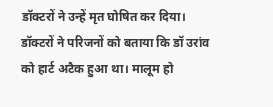डॉक्टरों ने उन्हें मृत घोषित कर दिया। डॉक्टरों ने परिजनों को बताया कि डॉ उरांव को हार्ट अटैक हुआ था। मालूम हो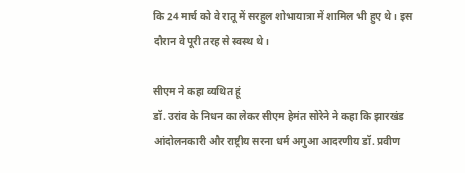कि 24 मार्च को वे रातू में सरहुल शोभायात्रा में शामिल भी हुए थे। इस दौरान वे पूरी तरह से स्वस्थ थे।

सीएम ने कहा व्यथित हूं
डॉ. उरांव के निधन का लेकर सीएम हेमंत सोरेने ने कहा कि झारखंड आंदोलनकारी और राष्ट्रीय सरना धर्म अगुआ आदरणीय डॉ. प्रवीण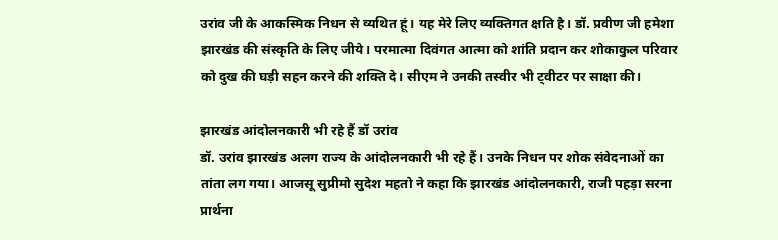उरांव जी के आकस्मिक निधन से व्यथित हूं। यह मेरे लिए व्यक्तिगत क्षति है। डॉ. प्रवीण जी हमेशा झारखंड की संस्कृति के लिए जीये। परमात्मा दिवंगत आत्मा को शांति प्रदान कर शोकाकुल परिवार को दुख की घड़ी सहन करने की शक्ति दे। सीएम ने उनकी तस्वीर भी ट्वीटर पर साक्षा की।

झारखंड आंदोलनकारी भी रहे हैं डॉ उरांव
डॉ. उरांव झारखंड अलग राज्य के आंदोलनकारी भी रहे हैं। उनके निधन पर शोक संवेदनाओं का तांता लग गया। आजसू सुप्रीमो सुदेश महतो ने कहा कि झारखंड आंदोलनकारी, राजी पहड़ा सरना प्रार्थना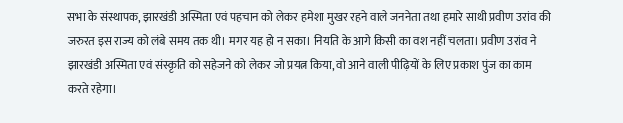सभा के संस्थापक, झारखंडी अस्मिता एवं पहचान को लेकर हमेशा मुखर रहने वाले जननेता तथा हमारे साथी प्रवीण उरांव की जरुरत इस राज्य को लंबे समय तक थी। मगर यह हो न सका। नियति के आगे किसी का वश नहीं चलता। प्रवीण उरांव ने झारखंडी अस्मिता एवं संस्कृति को सहेजने को लेकर जो प्रयत्न किया, वो आने वाली पीढ़ियों के लिए प्रकाश पुंज का काम करते रहेगा।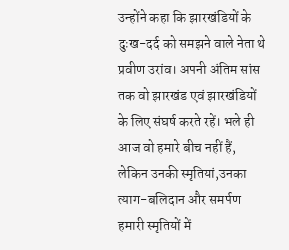उन्होंने कहा कि झारखंडियों के दुःख-दर्द को समझने वाले नेता थे प्रवीण उरांव। अपनी अंतिम सांस तक वो झारखंड एवं झारखंडियों के लिए संघर्ष करते रहें। भले ही आज वो हमारे बीच नहीं हैं, लेकिन उनकी स्मृतियां,उनका त्याग-बलिदान और समर्पण हमारी स्मृतियों में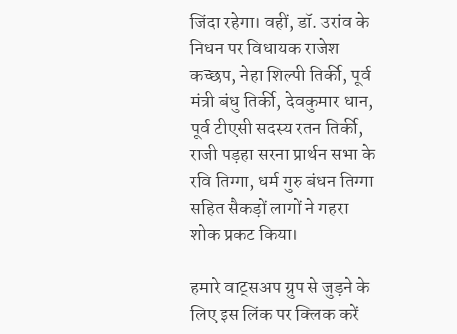जिंदा रहेगा। वहीं, डॉ. उरांव के निधन पर विधायक राजेश कच्छप, नेहा शिल्पी तिर्की, पूर्व मंत्री बंधु तिर्की, देवकुमार धान, पूर्व टीएसी सदस्य रतन तिर्की, राजी पड़हा सरना प्रार्थन सभा के रवि तिग्गा, धर्म गुरु बंधन तिग्गा सहित सैकड़ों लागों ने गहरा शोक प्रकट किया।

हमारे वाट्सअप ग्रुप से जुड़ने के लिए इस लिंक पर क्लिक करें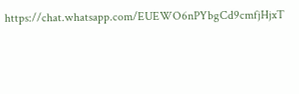https://chat.whatsapp.com/EUEWO6nPYbgCd9cmfjHjxT